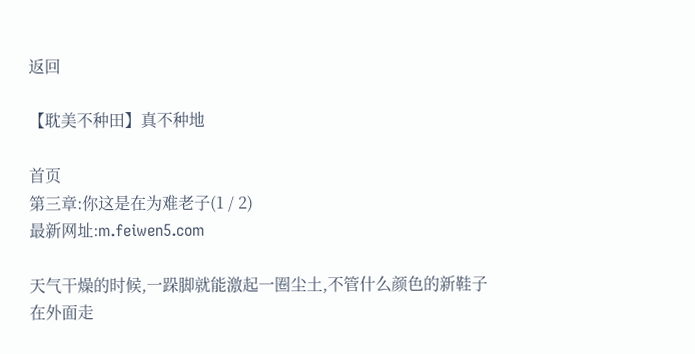返回

【耽美不种田】真不种地

首页
第三章:你这是在为难老子(1 / 2)
最新网址:m.feiwen5.com

天气干燥的时候,一跺脚就能激起一圈尘土,不管什么颜色的新鞋子在外面走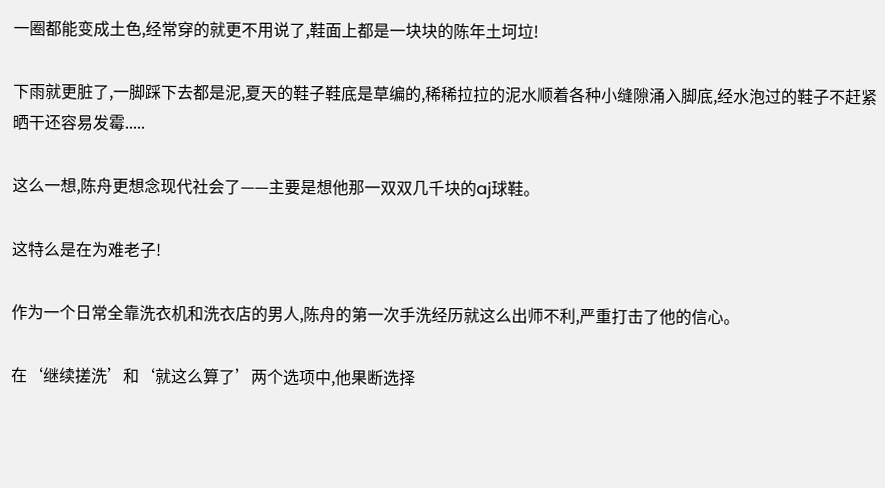一圈都能变成土色,经常穿的就更不用说了,鞋面上都是一块块的陈年土坷垃!

下雨就更脏了,一脚踩下去都是泥,夏天的鞋子鞋底是草编的,稀稀拉拉的泥水顺着各种小缝隙涌入脚底,经水泡过的鞋子不赶紧晒干还容易发霉.....

这么一想,陈舟更想念现代社会了——主要是想他那一双双几千块的aj球鞋。

这特么是在为难老子!

作为一个日常全靠洗衣机和洗衣店的男人,陈舟的第一次手洗经历就这么出师不利,严重打击了他的信心。

在‘继续搓洗’和‘就这么算了’两个选项中,他果断选择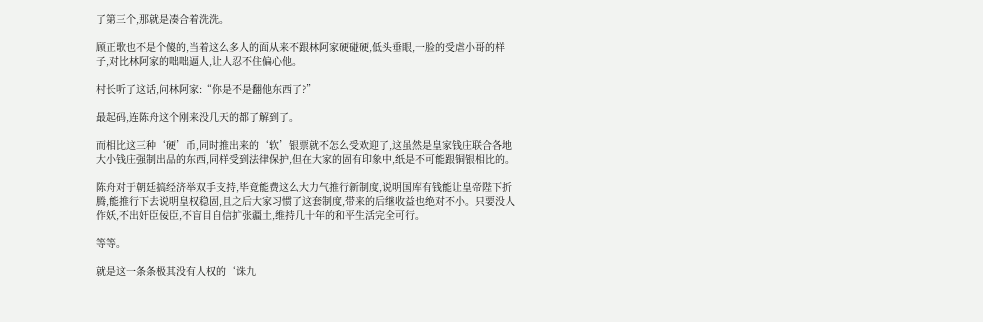了第三个,那就是凑合着洗洗。

顾正歌也不是个傻的,当着这么多人的面从来不跟林阿家硬碰硬,低头垂眼,一脸的受虐小哥的样子,对比林阿家的咄咄逼人,让人忍不住偏心他。

村长听了这话,问林阿家:“你是不是翻他东西了?”

最起码,连陈舟这个刚来没几天的都了解到了。

而相比这三种‘硬’币,同时推出来的‘软’银票就不怎么受欢迎了,这虽然是皇家钱庄联合各地大小钱庄强制出品的东西,同样受到法律保护,但在大家的固有印象中,纸是不可能跟铜银相比的。

陈舟对于朝廷搞经济举双手支持,毕竟能费这么大力气推行新制度,说明国库有钱能让皇帝陛下折腾,能推行下去说明皇权稳固,且之后大家习惯了这套制度,带来的后继收益也绝对不小。只要没人作妖,不出奸臣佞臣,不盲目自信扩张疆土,维持几十年的和平生活完全可行。

等等。

就是这一条条极其没有人权的‘诛九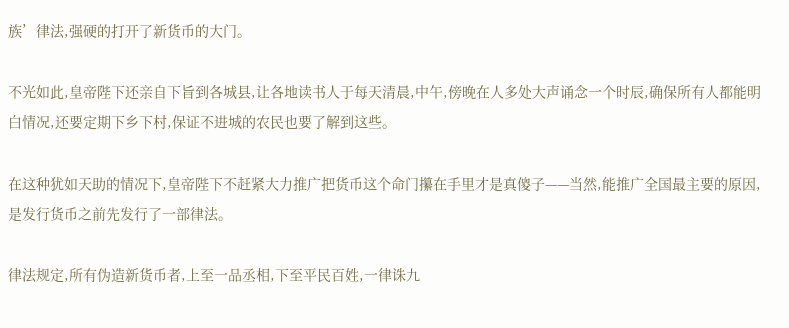族’律法,强硬的打开了新货币的大门。

不光如此,皇帝陛下还亲自下旨到各城县,让各地读书人于每天清晨,中午,傍晚在人多处大声诵念一个时辰,确保所有人都能明白情况,还要定期下乡下村,保证不进城的农民也要了解到这些。

在这种犹如天助的情况下,皇帝陛下不赶紧大力推广把货币这个命门攥在手里才是真傻子——当然,能推广全国最主要的原因,是发行货币之前先发行了一部律法。

律法规定,所有伪造新货币者,上至一品丞相,下至平民百姓,一律诛九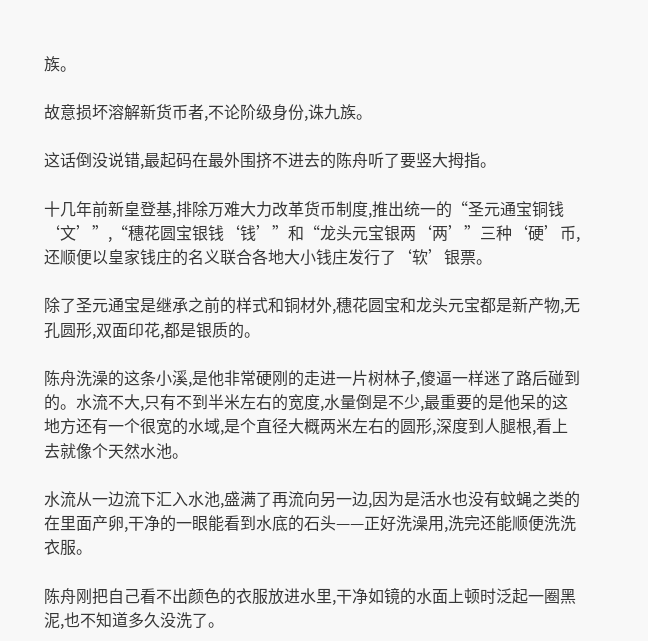族。

故意损坏溶解新货币者,不论阶级身份,诛九族。

这话倒没说错,最起码在最外围挤不进去的陈舟听了要竖大拇指。

十几年前新皇登基,排除万难大力改革货币制度,推出统一的“圣元通宝铜钱‘文’”,“穗花圆宝银钱‘钱’”和“龙头元宝银两‘两’”三种‘硬’币,还顺便以皇家钱庄的名义联合各地大小钱庄发行了‘软’银票。

除了圣元通宝是继承之前的样式和铜材外,穗花圆宝和龙头元宝都是新产物,无孔圆形,双面印花,都是银质的。

陈舟洗澡的这条小溪,是他非常硬刚的走进一片树林子,傻逼一样迷了路后碰到的。水流不大,只有不到半米左右的宽度,水量倒是不少,最重要的是他呆的这地方还有一个很宽的水域,是个直径大概两米左右的圆形,深度到人腿根,看上去就像个天然水池。

水流从一边流下汇入水池,盛满了再流向另一边,因为是活水也没有蚊蝇之类的在里面产卵,干净的一眼能看到水底的石头——正好洗澡用,洗完还能顺便洗洗衣服。

陈舟刚把自己看不出颜色的衣服放进水里,干净如镜的水面上顿时泛起一圈黑泥,也不知道多久没洗了。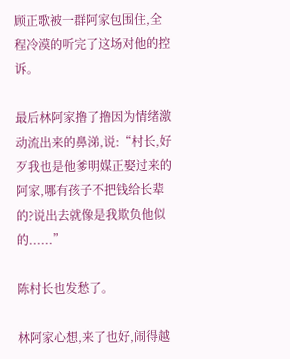顾正歌被一群阿家包围住,全程冷漠的听完了这场对他的控诉。

最后林阿家撸了撸因为情绪激动流出来的鼻涕,说:“村长,好歹我也是他爹明媒正娶过来的阿家,哪有孩子不把钱给长辈的?说出去就像是我欺负他似的......”

陈村长也发愁了。

林阿家心想,来了也好,闹得越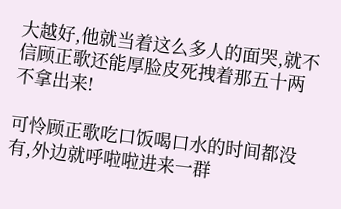大越好,他就当着这么多人的面哭,就不信顾正歌还能厚脸皮死拽着那五十两不拿出来!

可怜顾正歌吃口饭喝口水的时间都没有,外边就呼啦啦进来一群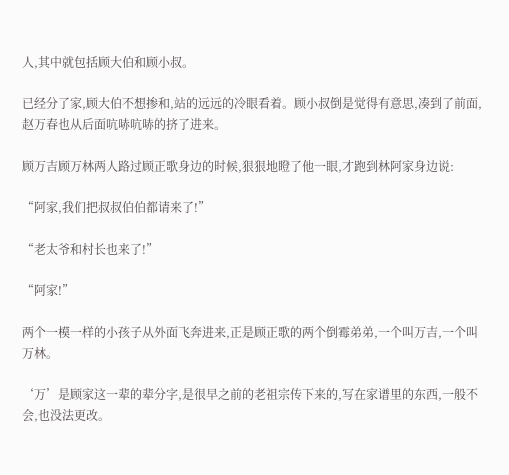人,其中就包括顾大伯和顾小叔。

已经分了家,顾大伯不想掺和,站的远远的冷眼看着。顾小叔倒是觉得有意思,凑到了前面,赵万春也从后面吭哧吭哧的挤了进来。

顾万吉顾万林两人路过顾正歌身边的时候,狠狠地瞪了他一眼,才跑到林阿家身边说:

“阿家,我们把叔叔伯伯都请来了!”

“老太爷和村长也来了!”

“阿家!”

两个一模一样的小孩子从外面飞奔进来,正是顾正歌的两个倒霉弟弟,一个叫万吉,一个叫万林。

‘万’是顾家这一辈的辈分字,是很早之前的老祖宗传下来的,写在家谱里的东西,一般不会,也没法更改。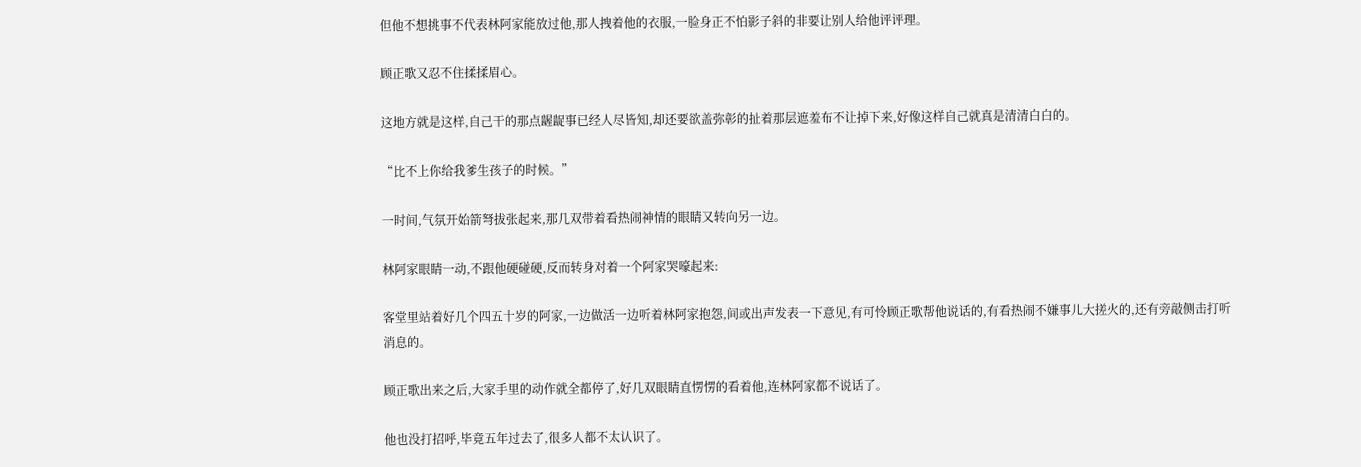但他不想挑事不代表林阿家能放过他,那人拽着他的衣服,一脸身正不怕影子斜的非要让别人给他评评理。

顾正歌又忍不住揉揉眉心。

这地方就是这样,自己干的那点龌龊事已经人尽皆知,却还要欲盖弥彰的扯着那层遮羞布不让掉下来,好像这样自己就真是清清白白的。

“比不上你给我爹生孩子的时候。”

一时间,气氛开始箭弩拔张起来,那几双带着看热闹神情的眼睛又转向另一边。

林阿家眼睛一动,不跟他硬碰硬,反而转身对着一个阿家哭嚎起来:

客堂里站着好几个四五十岁的阿家,一边做活一边听着林阿家抱怨,间或出声发表一下意见,有可怜顾正歌帮他说话的,有看热闹不嫌事儿大搓火的,还有旁敲侧击打听消息的。

顾正歌出来之后,大家手里的动作就全都停了,好几双眼睛直愣愣的看着他,连林阿家都不说话了。

他也没打招呼,毕竟五年过去了,很多人都不太认识了。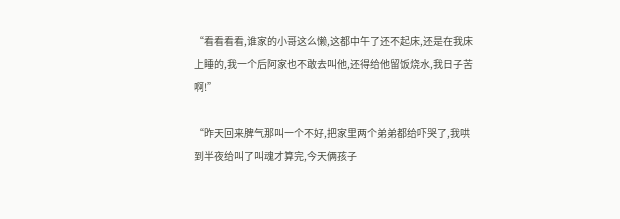“看看看看,谁家的小哥这么懒,这都中午了还不起床,还是在我床上睡的,我一个后阿家也不敢去叫他,还得给他留饭烧水,我日子苦啊!”

“昨天回来脾气那叫一个不好,把家里两个弟弟都给吓哭了,我哄到半夜给叫了叫魂才算完,今天俩孩子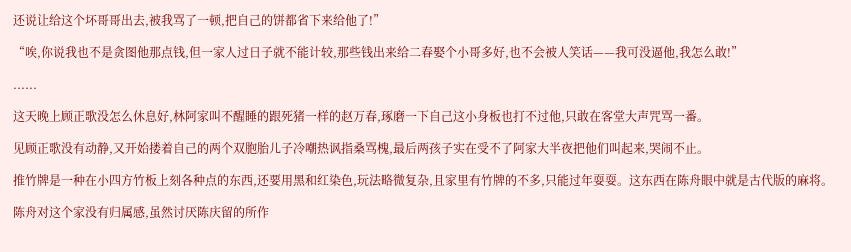还说让给这个坏哥哥出去,被我骂了一顿,把自己的饼都省下来给他了!”

“唉,你说我也不是贪图他那点钱,但一家人过日子就不能计较,那些钱出来给二春娶个小哥多好,也不会被人笑话——我可没逼他,我怎么敢!”

......

这天晚上顾正歌没怎么休息好,林阿家叫不醒睡的跟死猪一样的赵万春,琢磨一下自己这小身板也打不过他,只敢在客堂大声咒骂一番。

见顾正歌没有动静,又开始搂着自己的两个双胞胎儿子冷嘲热讽指桑骂槐,最后两孩子实在受不了阿家大半夜把他们叫起来,哭闹不止。

推竹牌是一种在小四方竹板上刻各种点的东西,还要用黑和红染色,玩法略微复杂,且家里有竹牌的不多,只能过年耍耍。这东西在陈舟眼中就是古代版的麻将。

陈舟对这个家没有归属感,虽然讨厌陈庆留的所作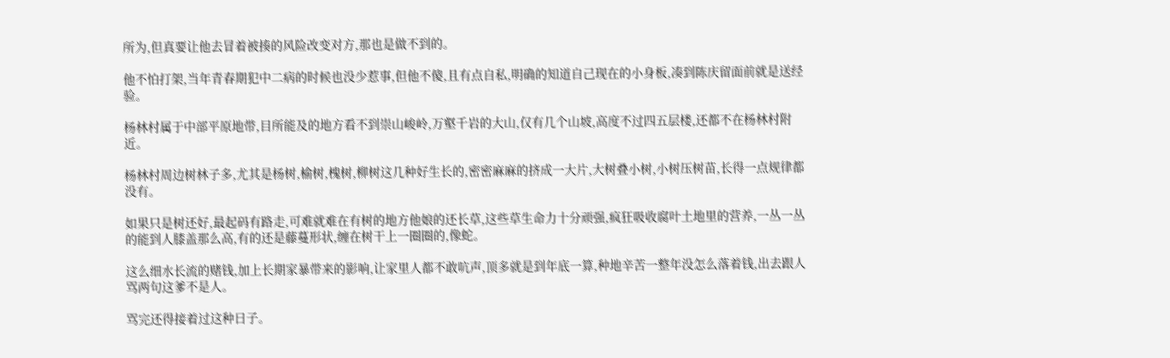所为,但真要让他去冒着被揍的风险改变对方,那也是做不到的。

他不怕打架,当年青春期犯中二病的时候也没少惹事,但他不傻,且有点自私,明确的知道自己现在的小身板,凑到陈庆留面前就是送经验。

杨林村属于中部平原地带,目所能及的地方看不到崇山峻岭,万壑千岩的大山,仅有几个山坡,高度不过四五层楼,还都不在杨林村附近。

杨林村周边树林子多,尤其是杨树,榆树,槐树,柳树这几种好生长的,密密麻麻的挤成一大片,大树叠小树,小树压树苗,长得一点规律都没有。

如果只是树还好,最起码有路走,可难就难在有树的地方他娘的还长草,这些草生命力十分顽强,疯狂吸收腐叶土地里的营养,一丛一丛的能到人膝盖那么高,有的还是藤蔓形状,缠在树干上一圈圈的,像蛇。

这么细水长流的赌钱,加上长期家暴带来的影响,让家里人都不敢吭声,顶多就是到年底一算,种地辛苦一整年没怎么落着钱,出去跟人骂两句这爹不是人。

骂完还得接着过这种日子。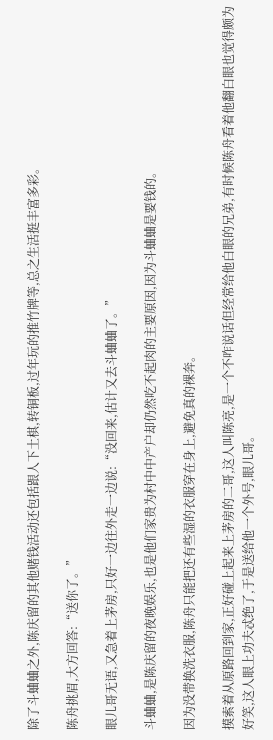除了斗蛐蛐之外,陈庆留的其他赌钱活动还包括跟人下土棋,转铜板,过年玩的推竹牌等,总之生活挺丰富多彩。

陈舟挑眉,大方回答:“送你了。”

眼儿哥无语,又急着上茅房,只好一边往外走一边说:“没回来,估计又去斗蛐蛐了。”

斗蛐蛐,是陈庆留的夜晚娱乐,也是他们家贵为村中中产户却仍然吃不起肉的主要原因,因为斗蛐蛐是要钱的。

因为没带换洗衣服,陈舟只能把还有些湿的衣服穿在身上,避免真的裸奔。

摸索着从原路回到家,正好碰上起来上茅房的二哥,这人叫陈亮,是一个不咋说话但经常给他白眼的兄弟,有时候陈舟看着他翻白眼也觉得颇为好笑,这人眼上功夫忒绝了,于是送给他一个外号,眼儿哥。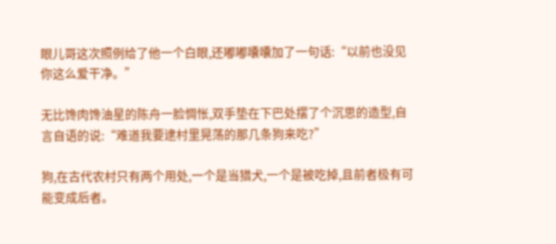眼儿哥这次照例给了他一个白眼,还嘟嘟囔囔加了一句话:“以前也没见你这么爱干净。”

无比馋肉馋油星的陈舟一脸惆怅,双手垫在下巴处摆了个沉思的造型,自言自语的说:“难道我要逮村里晃荡的那几条狗来吃?”

狗,在古代农村只有两个用处,一个是当猎犬,一个是被吃掉,且前者极有可能变成后者。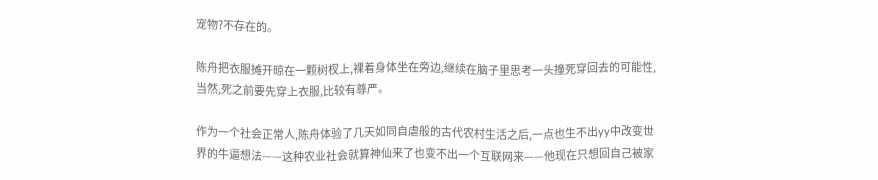宠物?不存在的。

陈舟把衣服摊开晾在一颗树杈上,裸着身体坐在旁边,继续在脑子里思考一头撞死穿回去的可能性,当然,死之前要先穿上衣服,比较有尊严。

作为一个社会正常人,陈舟体验了几天如同自虐般的古代农村生活之后,一点也生不出yy中改变世界的牛逼想法——这种农业社会就算神仙来了也变不出一个互联网来——他现在只想回自己被家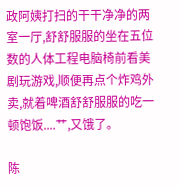政阿姨打扫的干干净净的两室一厅,舒舒服服的坐在五位数的人体工程电脑椅前看美剧玩游戏,顺便再点个炸鸡外卖,就着啤酒舒舒服服的吃一顿饱饭....艹,又饿了。

陈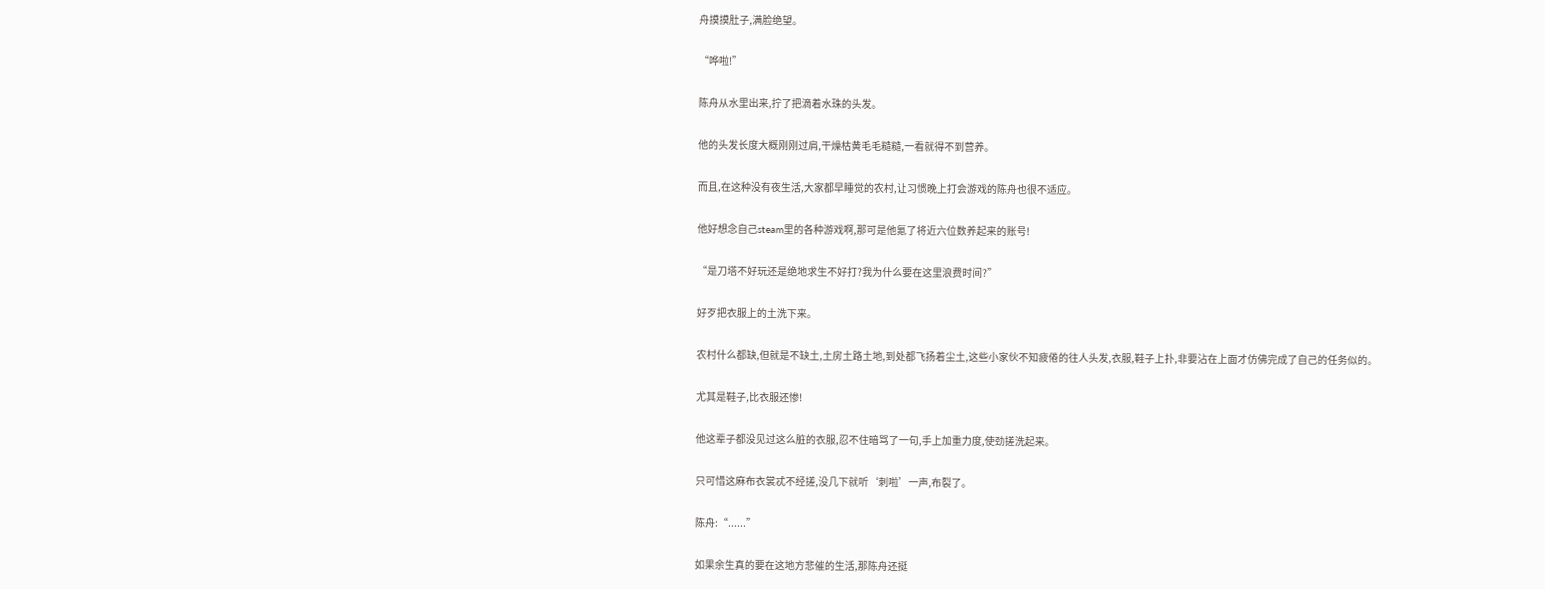舟摸摸肚子,满脸绝望。

“哗啦!”

陈舟从水里出来,拧了把滴着水珠的头发。

他的头发长度大概刚刚过肩,干燥枯黄毛毛糙糙,一看就得不到营养。

而且,在这种没有夜生活,大家都早睡觉的农村,让习惯晚上打会游戏的陈舟也很不适应。

他好想念自己steam里的各种游戏啊,那可是他氪了将近六位数养起来的账号!

“是刀塔不好玩还是绝地求生不好打?我为什么要在这里浪费时间?”

好歹把衣服上的土洗下来。

农村什么都缺,但就是不缺土,土房土路土地,到处都飞扬着尘土,这些小家伙不知疲倦的往人头发,衣服,鞋子上扑,非要沾在上面才仿佛完成了自己的任务似的。

尤其是鞋子,比衣服还惨!

他这辈子都没见过这么脏的衣服,忍不住暗骂了一句,手上加重力度,使劲搓洗起来。

只可惜这麻布衣裳忒不经搓,没几下就听‘刺啦’一声,布裂了。

陈舟:“......”

如果余生真的要在这地方悲催的生活,那陈舟还挺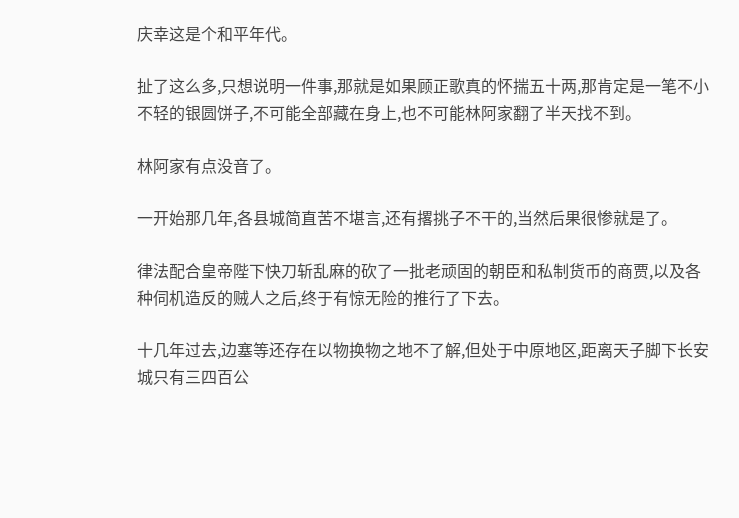庆幸这是个和平年代。

扯了这么多,只想说明一件事,那就是如果顾正歌真的怀揣五十两,那肯定是一笔不小不轻的银圆饼子,不可能全部藏在身上,也不可能林阿家翻了半天找不到。

林阿家有点没音了。

一开始那几年,各县城简直苦不堪言,还有撂挑子不干的,当然后果很惨就是了。

律法配合皇帝陛下快刀斩乱麻的砍了一批老顽固的朝臣和私制货币的商贾,以及各种伺机造反的贼人之后,终于有惊无险的推行了下去。

十几年过去,边塞等还存在以物换物之地不了解,但处于中原地区,距离天子脚下长安城只有三四百公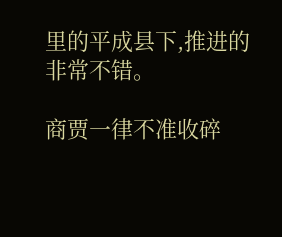里的平成县下,推进的非常不错。

商贾一律不准收碎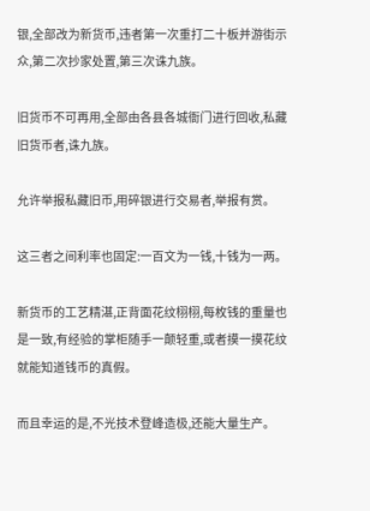银,全部改为新货币,违者第一次重打二十板并游街示众,第二次抄家处置,第三次诛九族。

旧货币不可再用,全部由各县各城衙门进行回收,私藏旧货币者,诛九族。

允许举报私藏旧币,用碎银进行交易者,举报有赏。

这三者之间利率也固定:一百文为一钱,十钱为一两。

新货币的工艺精湛,正背面花纹栩栩,每枚钱的重量也是一致,有经验的掌柜随手一颠轻重,或者摸一摸花纹就能知道钱币的真假。

而且幸运的是,不光技术登峰造极,还能大量生产。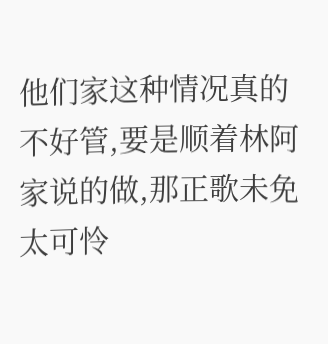他们家这种情况真的不好管,要是顺着林阿家说的做,那正歌未免太可怜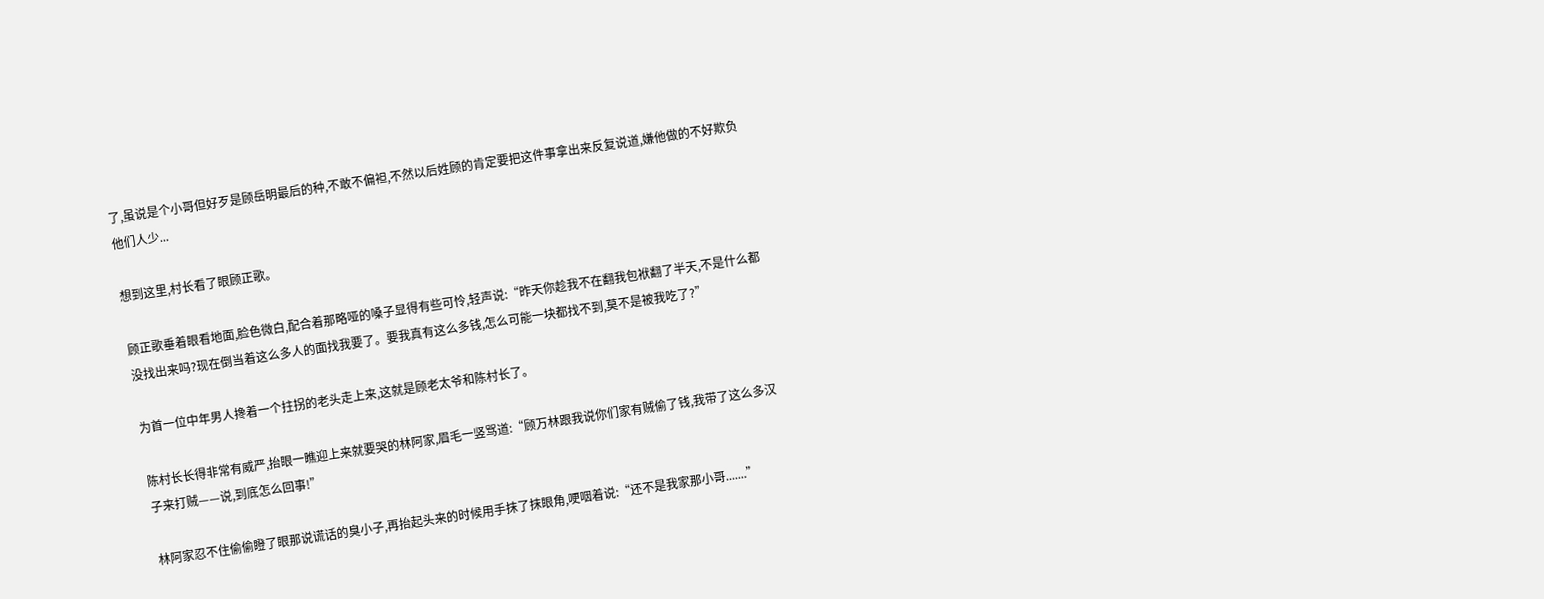了,虽说是个小哥但好歹是顾岳明最后的种,不敢不偏袒,不然以后姓顾的肯定要把这件事拿出来反复说道,嫌他做的不好欺负他们人少...

想到这里,村长看了眼顾正歌。

顾正歌垂着眼看地面,脸色微白,配合着那略哑的嗓子显得有些可怜,轻声说:“昨天你趁我不在翻我包袱翻了半天,不是什么都没找出来吗?现在倒当着这么多人的面找我要了。要我真有这么多钱,怎么可能一块都找不到,莫不是被我吃了?”

为首一位中年男人搀着一个拄拐的老头走上来,这就是顾老太爷和陈村长了。

陈村长长得非常有威严,抬眼一瞧迎上来就要哭的林阿家,眉毛一竖骂道:“顾万林跟我说你们家有贼偷了钱,我带了这么多汉子来打贼——说,到底怎么回事!”

林阿家忍不住偷偷瞪了眼那说谎话的臭小子,再抬起头来的时候用手抹了抹眼角,哽咽着说:“还不是我家那小哥.......”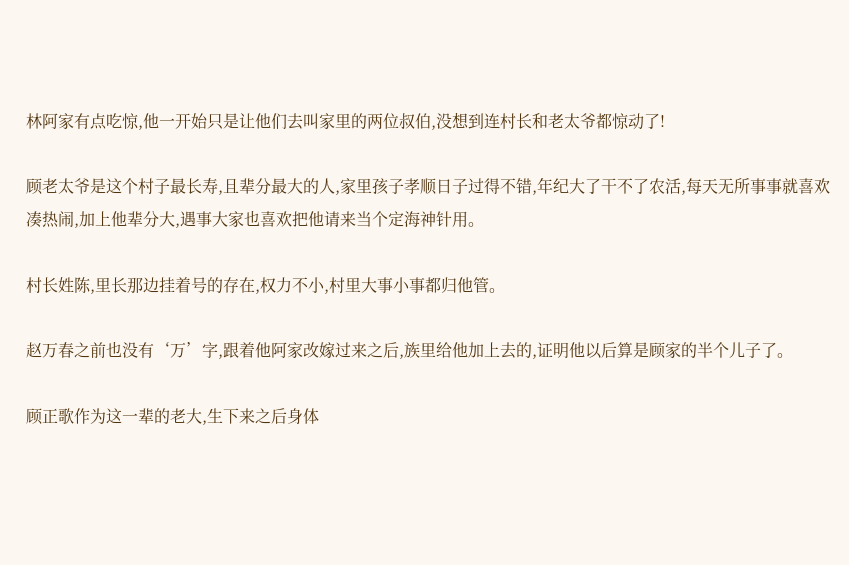林阿家有点吃惊,他一开始只是让他们去叫家里的两位叔伯,没想到连村长和老太爷都惊动了!

顾老太爷是这个村子最长寿,且辈分最大的人,家里孩子孝顺日子过得不错,年纪大了干不了农活,每天无所事事就喜欢凑热闹,加上他辈分大,遇事大家也喜欢把他请来当个定海神针用。

村长姓陈,里长那边挂着号的存在,权力不小,村里大事小事都归他管。

赵万春之前也没有‘万’字,跟着他阿家改嫁过来之后,族里给他加上去的,证明他以后算是顾家的半个儿子了。

顾正歌作为这一辈的老大,生下来之后身体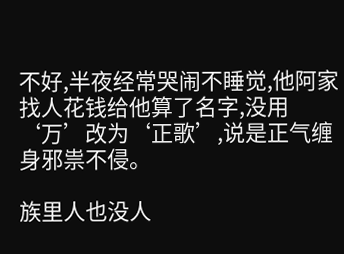不好,半夜经常哭闹不睡觉,他阿家找人花钱给他算了名字,没用‘万’改为‘正歌’,说是正气缠身邪祟不侵。

族里人也没人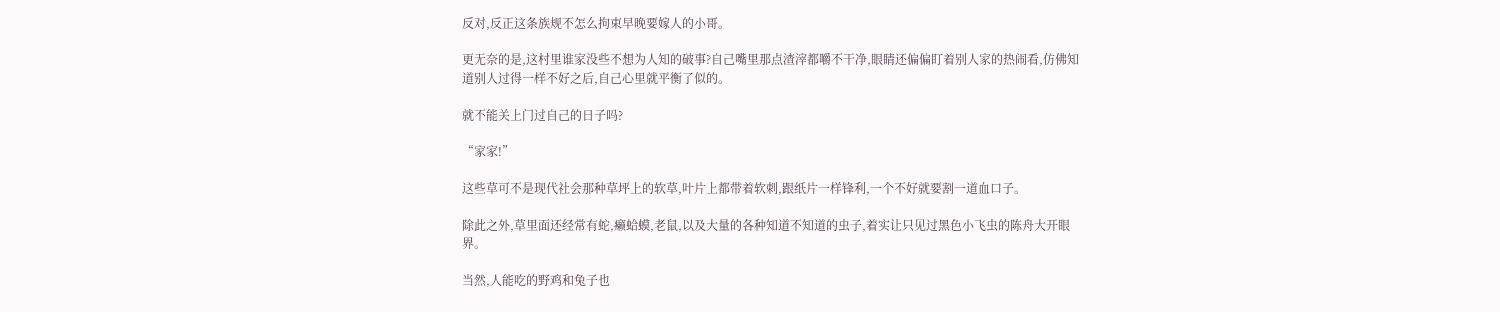反对,反正这条族规不怎么拘束早晚要嫁人的小哥。

更无奈的是,这村里谁家没些不想为人知的破事?自己嘴里那点渣滓都嚼不干净,眼睛还偏偏盯着别人家的热闹看,仿佛知道别人过得一样不好之后,自己心里就平衡了似的。

就不能关上门过自己的日子吗?

“家家!”

这些草可不是现代社会那种草坪上的软草,叶片上都带着软刺,跟纸片一样锋利,一个不好就要割一道血口子。

除此之外,草里面还经常有蛇,癞蛤蟆,老鼠,以及大量的各种知道不知道的虫子,着实让只见过黑色小飞虫的陈舟大开眼界。

当然,人能吃的野鸡和兔子也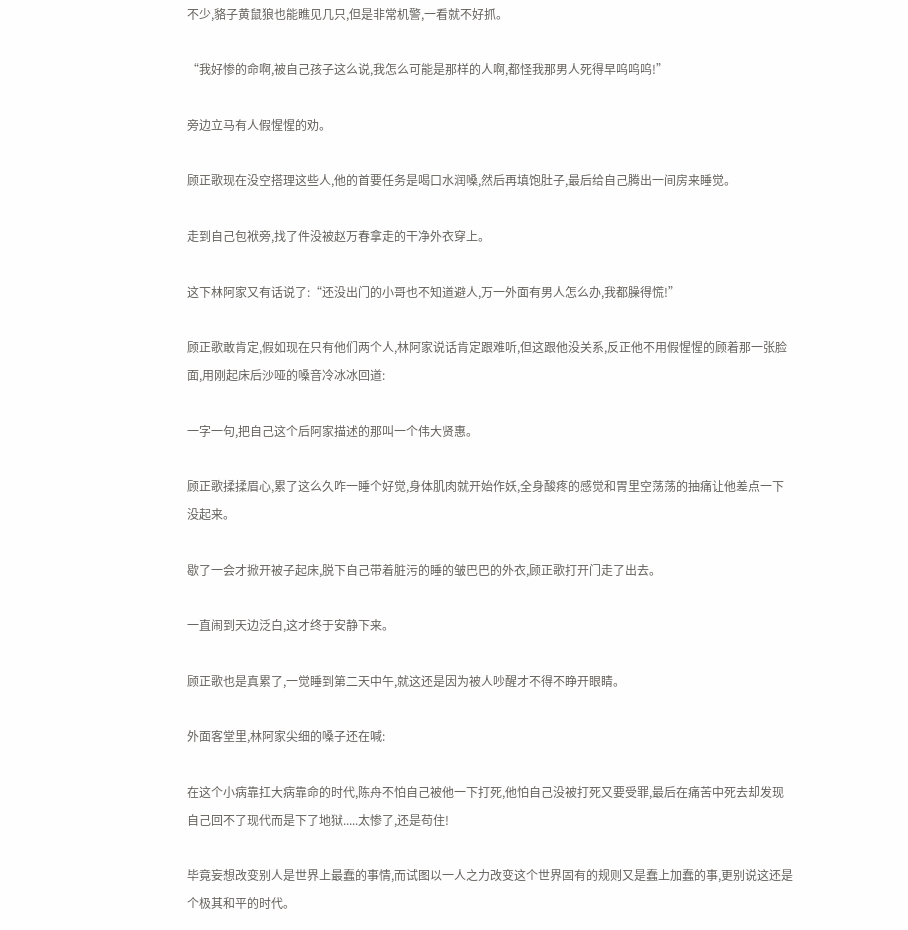不少,貉子黄鼠狼也能瞧见几只,但是非常机警,一看就不好抓。

“我好惨的命啊,被自己孩子这么说,我怎么可能是那样的人啊,都怪我那男人死得早呜呜呜!”

旁边立马有人假惺惺的劝。

顾正歌现在没空搭理这些人,他的首要任务是喝口水润嗓,然后再填饱肚子,最后给自己腾出一间房来睡觉。

走到自己包袱旁,找了件没被赵万春拿走的干净外衣穿上。

这下林阿家又有话说了:“还没出门的小哥也不知道避人,万一外面有男人怎么办,我都臊得慌!”

顾正歌敢肯定,假如现在只有他们两个人,林阿家说话肯定跟难听,但这跟他没关系,反正他不用假惺惺的顾着那一张脸面,用刚起床后沙哑的嗓音冷冰冰回道:

一字一句,把自己这个后阿家描述的那叫一个伟大贤惠。

顾正歌揉揉眉心,累了这么久咋一睡个好觉,身体肌肉就开始作妖,全身酸疼的感觉和胃里空荡荡的抽痛让他差点一下没起来。

歇了一会才掀开被子起床,脱下自己带着脏污的睡的皱巴巴的外衣,顾正歌打开门走了出去。

一直闹到天边泛白,这才终于安静下来。

顾正歌也是真累了,一觉睡到第二天中午,就这还是因为被人吵醒才不得不睁开眼睛。

外面客堂里,林阿家尖细的嗓子还在喊:

在这个小病靠扛大病靠命的时代,陈舟不怕自己被他一下打死,他怕自己没被打死又要受罪,最后在痛苦中死去却发现自己回不了现代而是下了地狱.....太惨了,还是苟住!

毕竟妄想改变别人是世界上最蠢的事情,而试图以一人之力改变这个世界固有的规则又是蠢上加蠢的事,更别说这还是个极其和平的时代。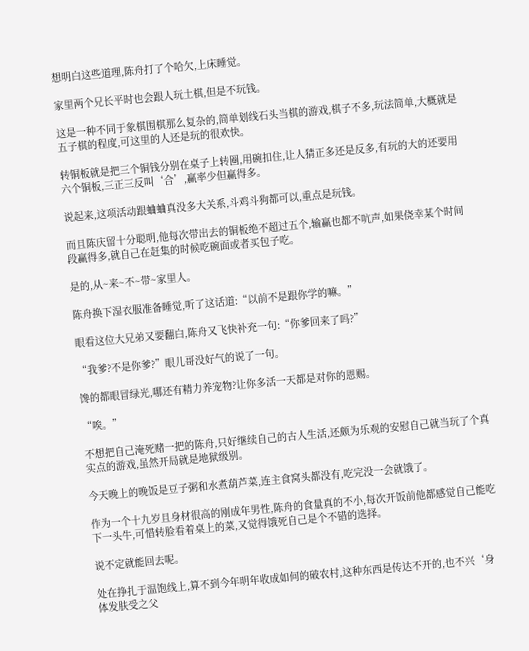想明白这些道理,陈舟打了个哈欠,上床睡觉。

家里两个兄长平时也会跟人玩土棋,但是不玩钱。

这是一种不同于象棋围棋那么复杂的,简单划线石头当棋的游戏,棋子不多,玩法简单,大概就是五子棋的程度,可这里的人还是玩的很欢快。

转铜板就是把三个铜钱分别在桌子上转圈,用碗扣住,让人猜正多还是反多,有玩的大的还要用六个铜板,三正三反叫‘合’,赢率少但赢得多。

说起来,这项活动跟蛐蛐真没多大关系,斗鸡斗狗都可以,重点是玩钱。

而且陈庆留十分聪明,他每次带出去的铜板绝不超过五个,输赢也都不吭声,如果侥幸某个时间段赢得多,就自己在赶集的时候吃碗面或者买包子吃。

是的,从~来~不~带~家里人。

陈舟换下湿衣服准备睡觉,听了这话道:“以前不是跟你学的嘛。”

眼看这位大兄弟又要翻白,陈舟又飞快补充一句:“你爹回来了吗?”

“我爹?不是你爹?”眼儿哥没好气的说了一句。

馋的都眼冒绿光,哪还有精力养宠物?让你多活一天都是对你的恩赐。

“唉。”

不想把自己淹死赌一把的陈舟,只好继续自己的古人生活,还颇为乐观的安慰自己就当玩了个真实点的游戏,虽然开局就是地狱级别。

今天晚上的晚饭是豆子粥和水煮葫芦菜,连主食窝头都没有,吃完没一会就饿了。

作为一个十九岁且身材很高的刚成年男性,陈舟的食量真的不小,每次开饭前他都感觉自己能吃下一头牛,可惜转脸看着桌上的菜,又觉得饿死自己是个不错的选择。

说不定就能回去呢。

处在挣扎于温饱线上,算不到今年明年收成如何的破农村,这种东西是传达不开的,也不兴‘身体发肤受之父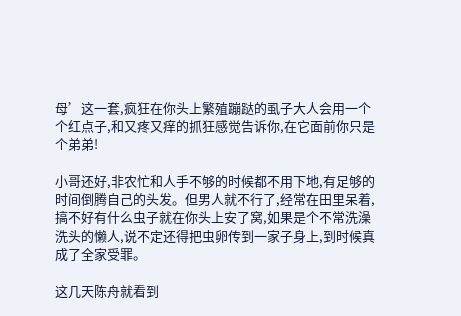母’这一套,疯狂在你头上繁殖蹦跶的虱子大人会用一个个红点子,和又疼又痒的抓狂感觉告诉你,在它面前你只是个弟弟!

小哥还好,非农忙和人手不够的时候都不用下地,有足够的时间倒腾自己的头发。但男人就不行了,经常在田里呆着,搞不好有什么虫子就在你头上安了窝,如果是个不常洗澡洗头的懒人,说不定还得把虫卵传到一家子身上,到时候真成了全家受罪。

这几天陈舟就看到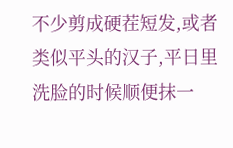不少剪成硬茬短发,或者类似平头的汉子,平日里洗脸的时候顺便抹一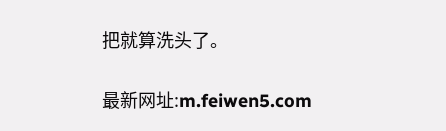把就算洗头了。

最新网址:m.feiwen5.com